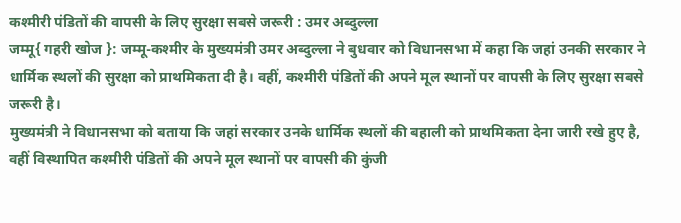कश्मीरी पंडितों की वापसी के लिए सुरक्षा सबसे जरूरी : उमर अब्दुल्ला
जम्मू{ गहरी खोज }: जम्मू-कश्मीर के मुख्यमंत्री उमर अब्दुल्ला ने बुधवार को विधानसभा में कहा कि जहां उनकी सरकार ने धार्मिक स्थलों की सुरक्षा को प्राथमिकता दी है। वहीं, कश्मीरी पंडितों की अपने मूल स्थानों पर वापसी के लिए सुरक्षा सबसे जरूरी है।
मुख्यमंत्री ने विधानसभा को बताया कि जहां सरकार उनके धार्मिक स्थलों की बहाली को प्राथमिकता देना जारी रखे हुए है, वहीं विस्थापित कश्मीरी पंडितों की अपने मूल स्थानों पर वापसी की कुंजी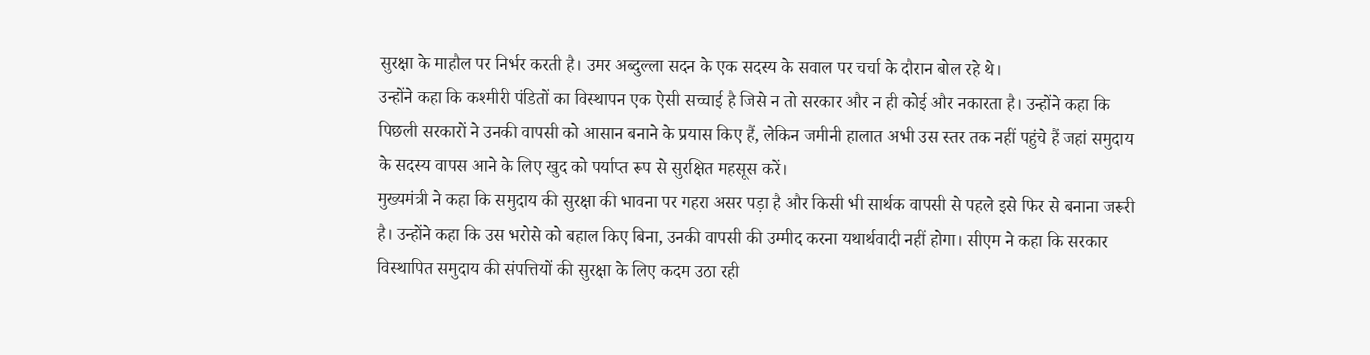सुरक्षा के माहौल पर निर्भर करती है। उमर अब्दुल्ला सदन के एक सदस्य के सवाल पर चर्चा के दौरान बोल रहे थे।
उन्होंने कहा कि कश्मीरी पंडितों का विस्थापन एक ऐसी सच्चाई है जिसे न तो सरकार और न ही कोई और नकारता है। उन्होंने कहा कि पिछली सरकारों ने उनकी वापसी को आसान बनाने के प्रयास किए हैं, लेकिन जमीनी हालात अभी उस स्तर तक नहीं पहुंचे हैं जहां समुदाय के सदस्य वापस आने के लिए खुद को पर्याप्त रूप से सुरक्षित महसूस करें।
मुख्यमंत्री ने कहा कि समुदाय की सुरक्षा की भावना पर गहरा असर पड़ा है और किसी भी सार्थक वापसी से पहले इसे फिर से बनाना जरूरी है। उन्होंने कहा कि उस भरोसे को बहाल किए बिना, उनकी वापसी की उम्मीद करना यथार्थवादी नहीं होगा। सीएम ने कहा कि सरकार विस्थापित समुदाय की संपत्तियों की सुरक्षा के लिए कदम उठा रही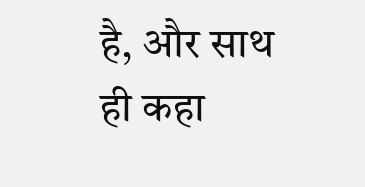है, और साथ ही कहा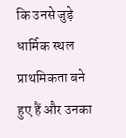कि उनसे जुड़े धार्मिक स्थल प्राथमिकता बने हुए हैं और उनका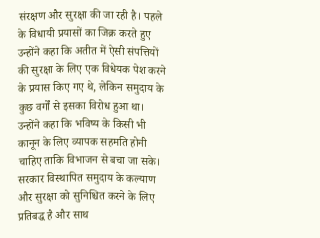संरक्षण और सुरक्षा की जा रही है। पहले के विधायी प्रयासों का जिक्र करते हुए उन्होंने कहा कि अतीत में ऐसी संपत्तियों की सुरक्षा के लिए एक विधेयक पेश करने के प्रयास किए गए थे, लेकिन समुदाय के कुछ वर्गों से इसका विरोध हुआ था।
उन्होंने कहा कि भविष्य के किसी भी कानून के लिए व्यापक सहमति होनी चाहिए ताकि विभाजन से बचा जा सके। सरकार विस्थापित समुदाय के कल्याण और सुरक्षा को सुनिश्चित करने के लिए प्रतिबद्ध है और साथ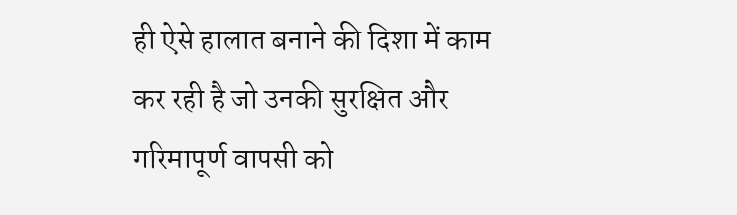ही ऐसे हालात बनाने की दिशा में काम कर रही है जो उनकी सुरक्षित और गरिमापूर्ण वापसी को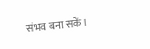संभव बना सकें।